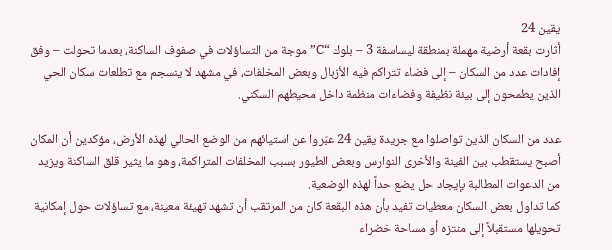يقين 24
أثارت بقعة أرضية مهملة بمنطقة ليساسفة 3 – بلوك “C” موجة من التساؤلات في صفوف الساكنة، بعدما تحولت – وفق إفادات عدد من السكان – إلى فضاء تتراكم فيه الأزبال وبعض المخلفات، في مشهد لا ينسجم مع تطلعات سكان الحي الذين يطمحون إلى بيئة نظيفة وفضاءات منظمة داخل محيطهم السكني.

عدد من السكان الذين تواصلوا مع جريدة يقين 24 عبّروا عن استيائهم من الوضع الحالي لهذه الأرض، مؤكدين أن المكان أصبح يستقطب بين الفينة والأخرى النوارس وبعض الطيور بسبب المخلفات المتراكمة، وهو ما يثير قلق الساكنة ويزيد من الدعوات المطالبة بإيجاد حل يضع حداً لهذه الوضعية.
كما تداول بعض السكان معطيات تفيد بأن هذه البقعة كان من المرتقب أن تشهد تهيئة معينة، مع تساؤلات حول إمكانية تحويلها مستقبلاً إلى منتزه أو مساحة خضراء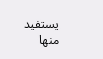يستفيد منها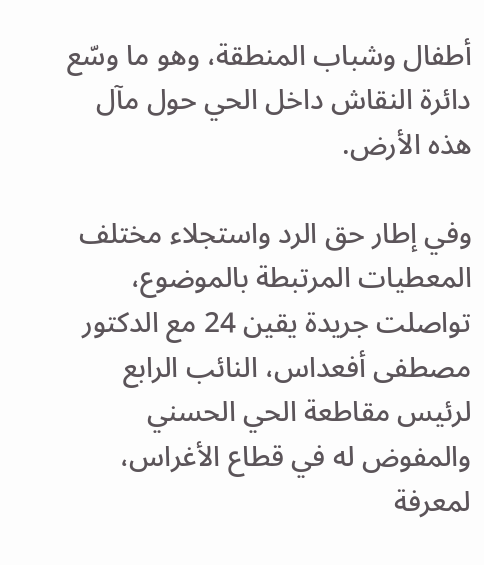أطفال وشباب المنطقة، وهو ما وسّع دائرة النقاش داخل الحي حول مآل هذه الأرض.

وفي إطار حق الرد واستجلاء مختلف المعطيات المرتبطة بالموضوع، تواصلت جريدة يقين 24 مع الدكتور مصطفى أفعداس، النائب الرابع لرئيس مقاطعة الحي الحسني والمفوض له في قطاع الأغراس، لمعرفة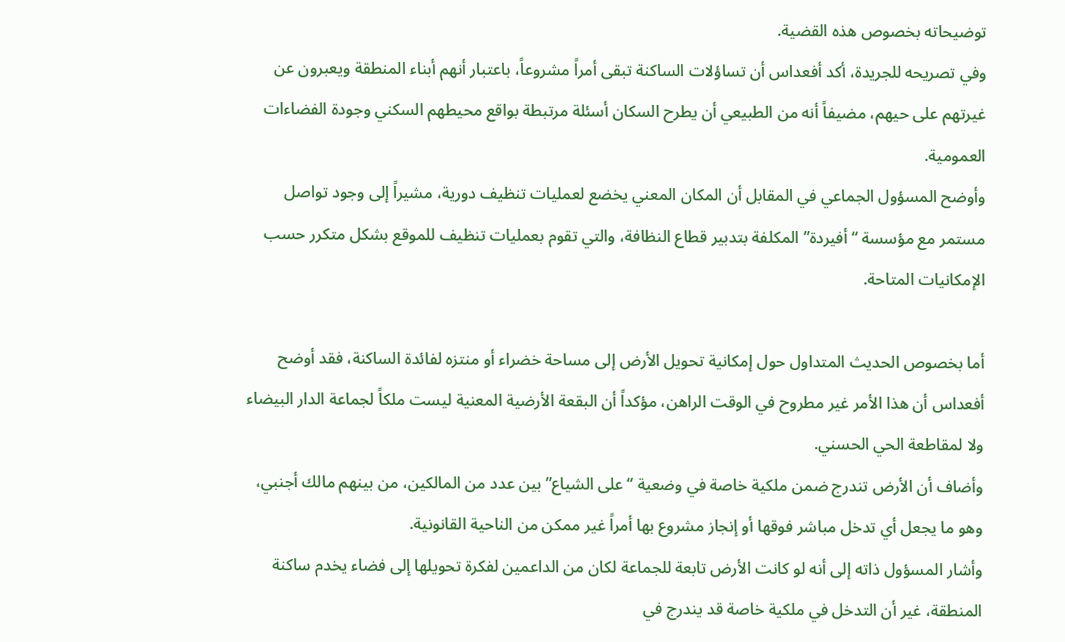توضيحاته بخصوص هذه القضية.
وفي تصريحه للجريدة، أكد أفعداس أن تساؤلات الساكنة تبقى أمراً مشروعاً، باعتبار أنهم أبناء المنطقة ويعبرون عن غيرتهم على حيهم، مضيفاً أنه من الطبيعي أن يطرح السكان أسئلة مرتبطة بواقع محيطهم السكني وجودة الفضاءات العمومية.
وأوضح المسؤول الجماعي في المقابل أن المكان المعني يخضع لعمليات تنظيف دورية، مشيراً إلى وجود تواصل مستمر مع مؤسسة “أفيردة” المكلفة بتدبير قطاع النظافة، والتي تقوم بعمليات تنظيف للموقع بشكل متكرر حسب الإمكانيات المتاحة.

أما بخصوص الحديث المتداول حول إمكانية تحويل الأرض إلى مساحة خضراء أو منتزه لفائدة الساكنة، فقد أوضح أفعداس أن هذا الأمر غير مطروح في الوقت الراهن، مؤكداً أن البقعة الأرضية المعنية ليست ملكاً لجماعة الدار البيضاء ولا لمقاطعة الحي الحسني.
وأضاف أن الأرض تندرج ضمن ملكية خاصة في وضعية “على الشياع” بين عدد من المالكين، من بينهم مالك أجنبي، وهو ما يجعل أي تدخل مباشر فوقها أو إنجاز مشروع بها أمراً غير ممكن من الناحية القانونية.
وأشار المسؤول ذاته إلى أنه لو كانت الأرض تابعة للجماعة لكان من الداعمين لفكرة تحويلها إلى فضاء يخدم ساكنة المنطقة، غير أن التدخل في ملكية خاصة قد يندرج في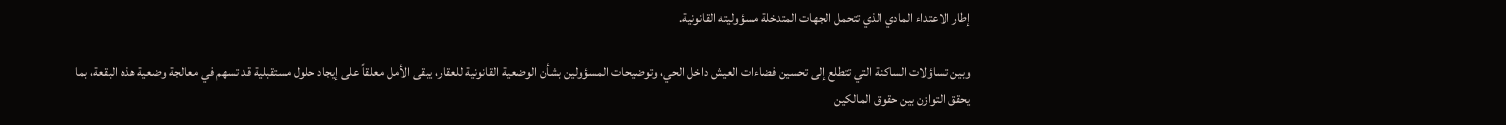إطار الاعتداء المادي الذي تتحمل الجهات المتدخلة مسؤوليته القانونية.

وبين تساؤلات الساكنة التي تتطلع إلى تحسين فضاءات العيش داخل الحي، وتوضيحات المسؤولين بشأن الوضعية القانونية للعقار، يبقى الأمل معلقاً على إيجاد حلول مستقبلية قد تسهم في معالجة وضعية هذه البقعة، بما يحقق التوازن بين حقوق المالكين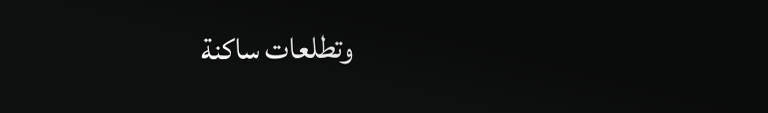وتطلعات ساكنة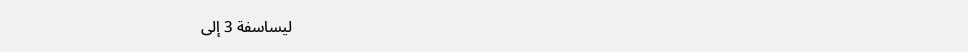ليساسفة 3 إلى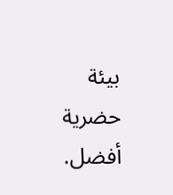بيئة حضرية أفضل.